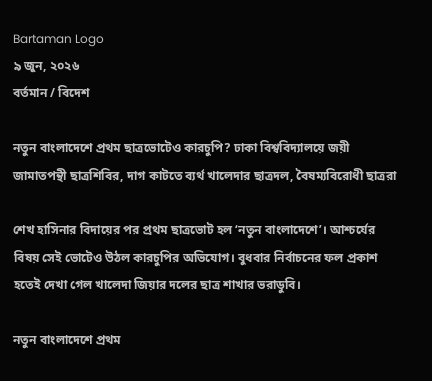Bartaman Logo
৯ জুন, ২০২৬
বর্তমান / বিদেশ

নতুন বাংলাদেশে প্রথম ছাত্রভোটেও কারচুপি? ঢাকা বিশ্ববিদ্যালয়ে জয়ী জামাতপন্থী ছাত্রশিবির, দাগ কাটতে ব্যর্থ খালেদার ছাত্রদল, বৈষম্যবিরোধী ছাত্ররা

শেখ হাসিনার বিদায়ের পর প্রথম ছাত্রভোট হল ‘নতুন বাংলাদেশে’। আশ্চর্যের বিষয় সেই ভোটেও উঠল কারচুপির অভিযোগ। বুধবার নির্বাচনের ফল প্রকাশ হতেই দেখা গেল খালেদা জিয়ার দলের ছাত্র শাখার ভরাডুবি।

নতুন বাংলাদেশে প্রথম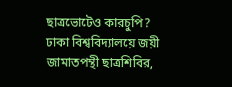ছাত্রভোটেও কারচুপি? ঢাকা বিশ্ববিদ্যালয়ে জয়ী জামাতপন্থী ছাত্রশিবির,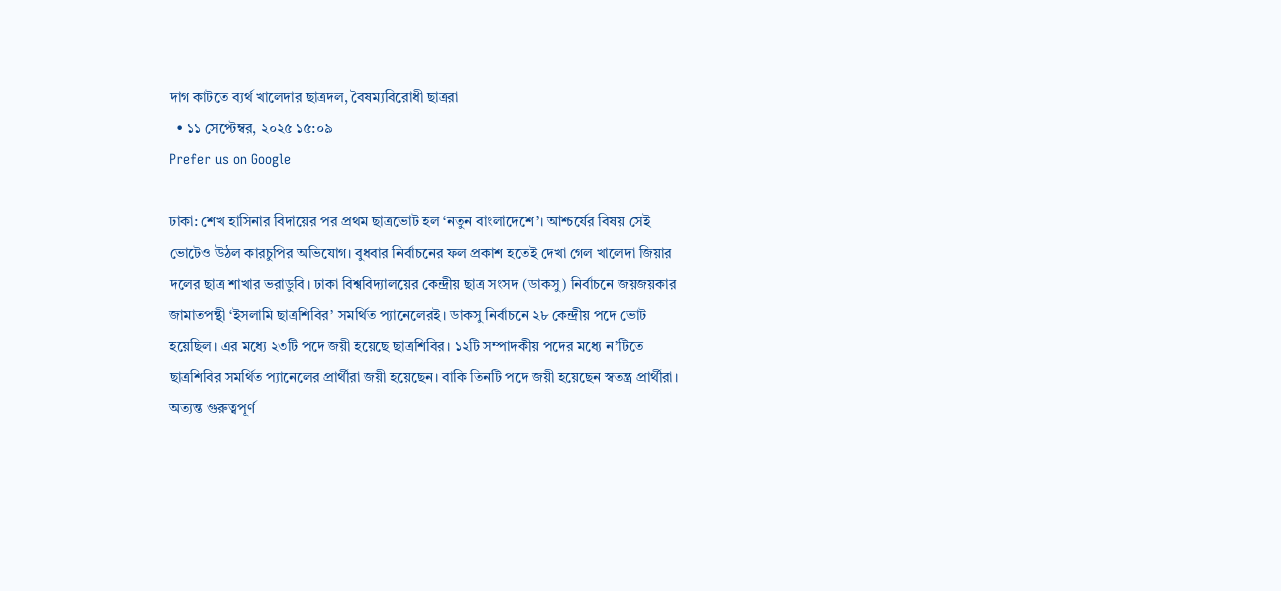দাগ কাটতে ব্যর্থ খালেদার ছাত্রদল, বৈষম্যবিরোধী ছাত্ররা
  • ১১ সেপ্টেম্বর, ২০২৫ ১৫:০৯
Prefer us on Google

ঢাকা: শেখ হাসিনার বিদায়ের পর প্রথম ছাত্রভোট হল ‘নতুন বাংলাদেশে’। আশ্চর্যের বিষয় সেই ভোটেও উঠল কারচুপির অভিযোগ। বুধবার নির্বাচনের ফল প্রকাশ হতেই দেখা গেল খালেদা জিয়ার দলের ছাত্র শাখার ভরাডুবি। ঢাকা বিশ্ববিদ্যালয়ের কেন্দ্রীয় ছাত্র সংসদ (ডাকসু) নির্বাচনে জয়জয়কার জামাতপন্থী ‘ইসলামি ছাত্রশিবির’ সমর্থিত প্যানেলেরই। ডাকসু নির্বাচনে ২৮ কেন্দ্রীয় পদে ভোট হয়েছিল। এর মধ্যে ২৩টি পদে জয়ী হয়েছে ছাত্রশিবির। ১২টি সম্পাদকীয় পদের মধ্যে ন’টিতে ছাত্রশিবির সমর্থিত প্যানেলের প্রার্থীরা জয়ী হয়েছেন। বাকি তিনটি পদে জয়ী হয়েছেন স্বতন্ত্র প্রার্থীরা। অত্যন্ত গুরুত্বপূর্ণ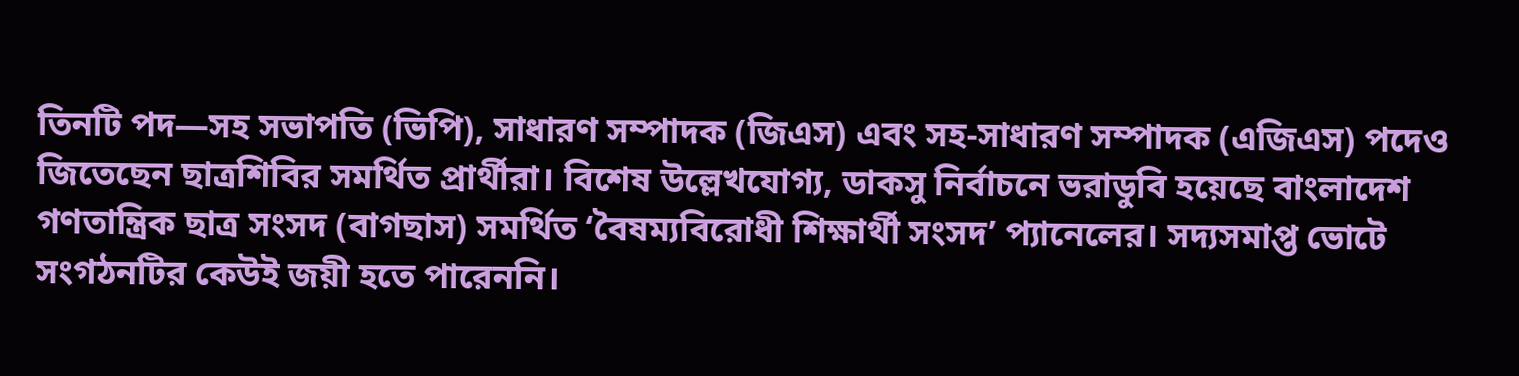তিনটি পদ—সহ সভাপতি (ভিপি), সাধারণ সম্পাদক (জিএস) এবং সহ-সাধারণ সম্পাদক (এজিএস) পদেও জিতেছেন ছাত্রশিবির সমর্থিত প্রার্থীরা। বিশেষ উল্লেখযোগ্য, ডাকসু নির্বাচনে ভরাডুবি হয়েছে বাংলাদেশ গণতান্ত্রিক ছাত্র সংসদ (বাগছাস) সমর্থিত ‘বৈষম্যবিরোধী শিক্ষার্থী সংসদ’ প্যানেলের। সদ্যসমাপ্ত ভোটে সংগঠনটির কেউই জয়ী হতে পারেননি।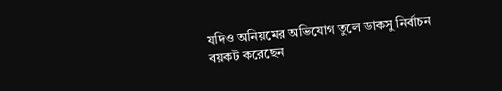যদিও অনিয়মের অভিযোগ তুলে ডাকসু নির্বাচন বয়কট করেছেন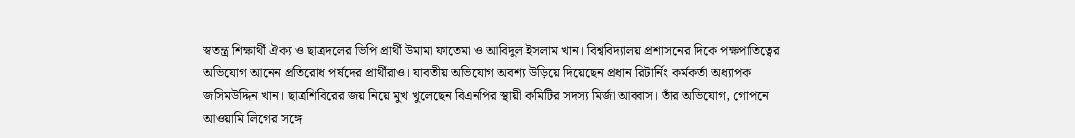স্বতন্ত্র শিক্ষার্থী ঐক্য ও ছাত্রদলের ভিপি প্রার্থী উমামা ফাতেমা ও আবিদুল ইসলাম খান। বিশ্ববিদ্যালয় প্রশাসনের দিকে পক্ষপাতিত্বের অভিযোগ আনেন প্রতিরোধ পর্ষদের প্রার্থীরাও। যাবতীয় অভিযোগ অবশ্য উড়িয়ে দিয়েছেন প্রধান রিটার্নিং কর্মকর্তা অধ্যাপক জসিমউদ্দিন খান। ছাত্রশিবিরের জয় নিয়ে মুখ খুলেছেন বিএনপির স্থায়ী কমিটির সদস্য মির্জা আব্বাস। তাঁর অভিযোগ, গোপনে আওয়ামি লিগের সঙ্গে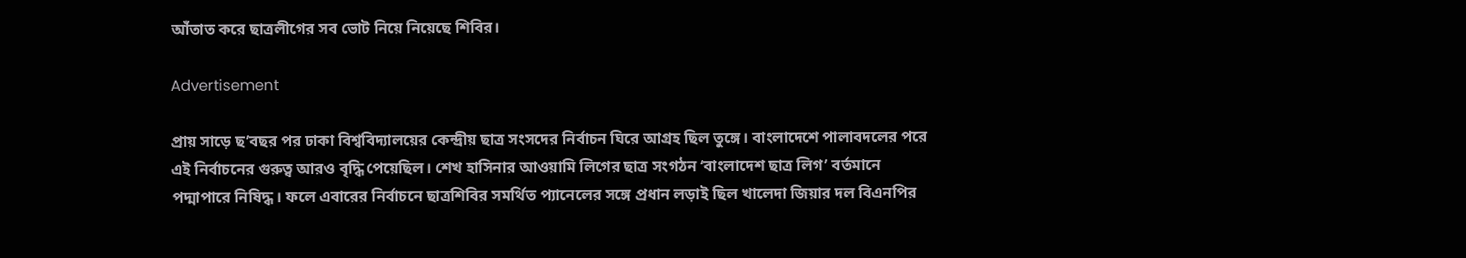আঁতাত করে ছাত্রলীগের সব ভোট নিয়ে নিয়েছে শিবির।

Advertisement

প্রায় সাড়ে ছ’বছর পর ঢাকা বিশ্ববিদ্যালয়ের কেন্দ্রীয় ছাত্র সংসদের নির্বাচন ঘিরে আগ্রহ ছিল তুঙ্গে। বাংলাদেশে পালাবদলের পরে এই নির্বাচনের গুরুত্ব আরও বৃদ্ধি পেয়েছিল। শেখ হাসিনার আওয়ামি লিগের ছাত্র সংগঠন ‘বাংলাদেশ ছাত্র লিগ’ বর্তমানে পদ্মাপারে নিষিদ্ধ। ফলে এবারের নির্বাচনে ছাত্রশিবির সমর্থিত প্যানেলের সঙ্গে প্রধান লড়াই ছিল খালেদা জিয়ার দল বিএনপির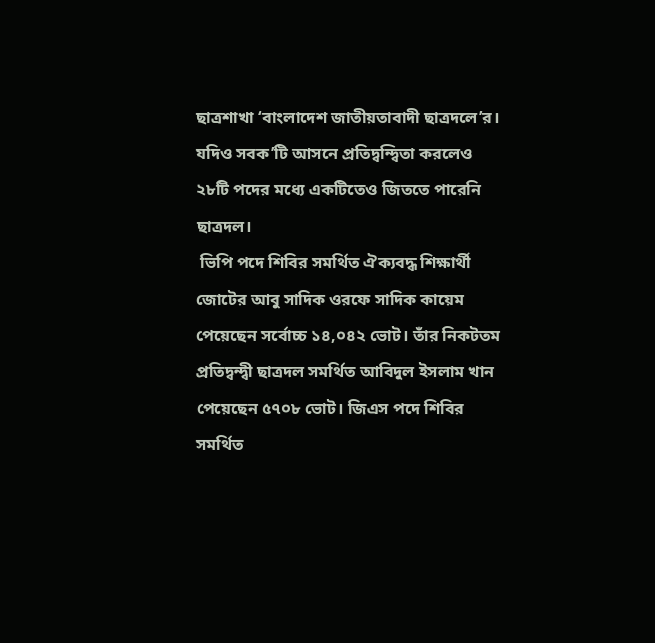ছাত্রশাখা ‘বাংলাদেশ জাতীয়তাবাদী ছাত্রদলে’র। যদিও সবক’টি আসনে প্রতিদ্বন্দ্বিতা করলেও ২৮টি পদের মধ্যে একটিতেও জিততে পারেনি ছাত্রদল।
 ভিপি পদে শিবির সমর্থিত ঐক্যবদ্ধ শিক্ষার্থী জোটের আবু সাদিক ওরফে সাদিক কায়েম পেয়েছেন সর্বোচ্চ ১৪,০৪২ ভোট। তাঁর নিকটতম প্রতিদ্বন্দ্বী ছাত্রদল সমর্থিত আবিদুল ইসলাম খান পেয়েছেন ৫৭০৮ ভোট। জিএস পদে শিবির সমর্থিত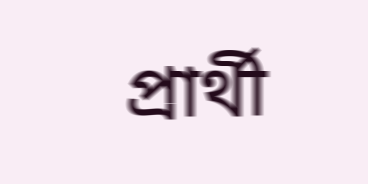প্রার্থী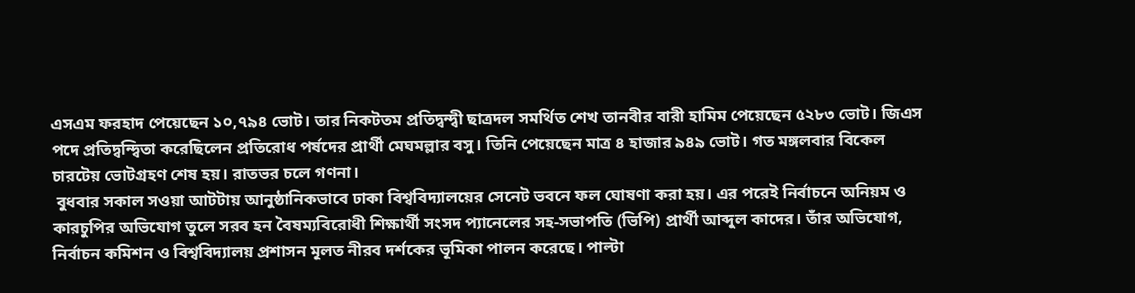এসএম ফরহাদ পেয়েছেন ১০,৭৯৪ ভোট। তার নিকটতম প্রতিদ্বন্দ্বী ছাত্রদল সমর্থিত শেখ তানবীর বারী হামিম পেয়েছেন ৫২৮৩ ভোট। জিএস পদে প্রতিদ্বন্দ্বিতা করেছিলেন প্রতিরোধ পর্ষদের প্রার্থী মেঘমল্লার বসু। তিনি পেয়েছেন মাত্র ৪ হাজার ৯৪৯ ভোট। গত মঙ্গলবার বিকেল চারটেয় ভোটগ্রহণ শেষ হয়। রাতভর চলে গণনা।
 বুধবার সকাল সওয়া আটটায় আনুষ্ঠানিকভাবে ঢাকা বিশ্ববিদ্যালয়ের সেনেট ভবনে ফল ঘোষণা করা হয়। এর পরেই নির্বাচনে অনিয়ম ও কারচুপির অভিযোগ তুলে সরব হন বৈষম্যবিরোধী শিক্ষার্থী সংসদ প্যানেলের সহ-সভাপতি (ভিপি) প্রার্থী আব্দুল কাদের। তাঁর অভিযোগ, নির্বাচন কমিশন ও বিশ্ববিদ্যালয় প্রশাসন মূলত নীরব দর্শকের ভূমিকা পালন করেছে। পাল্টা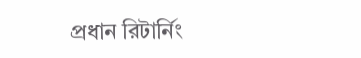প্রধান রিটার্নিং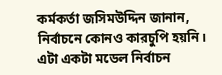কর্মকর্তা জসিমউদ্দিন জানান, নির্বাচনে কোনও কারচুপি হয়নি। এটা একটা মডেল নির্বাচন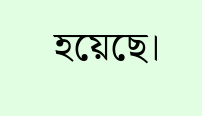হয়েছে।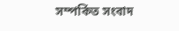সম্পর্কিত সংবাদ